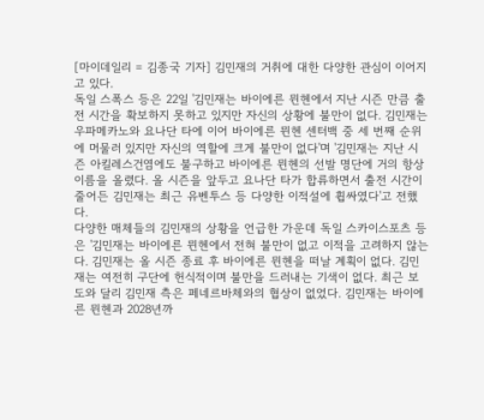[마이데일리 = 김종국 기자] 김민재의 거취에 대한 다양한 관심이 이어지고 있다.
독일 스폭스 등은 22일 '김민재는 바이에른 뮌헨에서 지난 시즌 만큼 출전 시간을 확보하지 못하고 있지만 자신의 상황에 불만이 없다. 김민재는 우파메카노와 요나단 타에 이어 바이에른 뮌헨 센터백 중 세 번째 순위에 머물러 있지만 자신의 역할에 크게 불만이 없다'며 '김민재는 지난 시즌 아킬레스건염에도 불구하고 바이에른 뮌헨의 선발 명단에 거의 항상 이름을 올렸다. 올 시즌을 앞두고 요나단 타가 합류하면서 출전 시간이 줄어든 김민재는 최근 유벤투스 등 다양한 이적설에 휩싸였다'고 전했다.
다양한 매체들의 김민재의 상황을 언급한 가운데 독일 스카이스포츠 등은 '김민재는 바이에른 뮌헨에서 전혀 불만이 없고 이적을 고려하지 않는다. 김민재는 올 시즌 종료 후 바이에른 뮌헨을 떠날 계획이 없다. 김민재는 여전히 구단에 헌식적이며 불만을 드러내는 기색이 없다. 최근 보도와 달리 김민재 측은 페네르바체와의 협상이 없었다. 김민재는 바이에른 뮌헨과 2028년까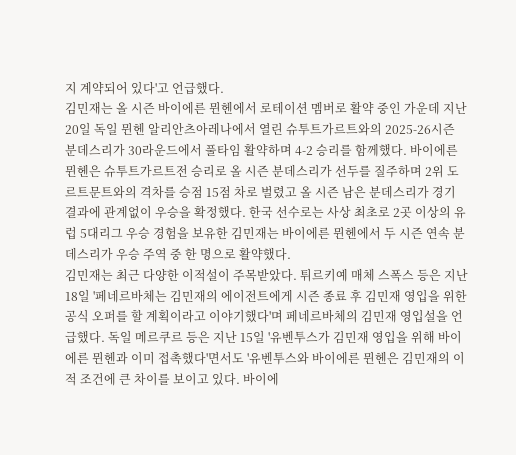지 계약되어 있다'고 언급했다.
김민재는 올 시즌 바이에른 뮌헨에서 로테이션 멤버로 활약 중인 가운데 지난 20일 독일 뮌헨 알리안츠아레나에서 열린 슈투트가르트와의 2025-26시즌 분데스리가 30라운드에서 풀타임 활약하며 4-2 승리를 함께했다. 바이에른 뮌헨은 슈투트가르트전 승리로 올 시즌 분데스리가 선두를 질주하며 2위 도르트문트와의 격차를 승점 15점 차로 벌렸고 올 시즌 남은 분데스리가 경기 결과에 관계없이 우승을 확정했다. 한국 선수로는 사상 최초로 2곳 이상의 유럽 5대리그 우승 경험을 보유한 김민재는 바이에른 뮌헨에서 두 시즌 연속 분데스리가 우승 주역 중 한 명으로 활약했다.
김민재는 최근 다양한 이적설이 주목받았다. 튀르키예 매체 스폭스 등은 지난 18일 '페네르바체는 김민재의 에이전트에게 시즌 종료 후 김민재 영입을 위한 공식 오퍼를 할 계획이라고 이야기했다'며 페네르바체의 김민재 영입설을 언급했다. 독일 메르쿠르 등은 지난 15일 '유벤투스가 김민재 영입을 위해 바이에른 뮌헨과 이미 접촉했다'면서도 '유벤투스와 바이에른 뮌헨은 김민재의 이적 조건에 큰 차이를 보이고 있다. 바이에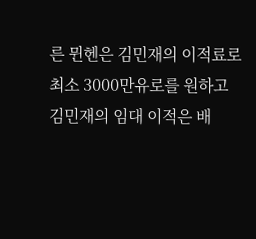른 뮌헨은 김민재의 이적료로 최소 3000만유로를 원하고 김민재의 임대 이적은 배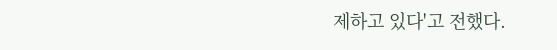제하고 있다'고 전했다.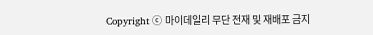Copyright ⓒ 마이데일리 무단 전재 및 재배포 금지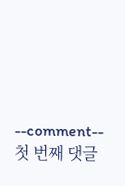--comment--
첫 번째 댓글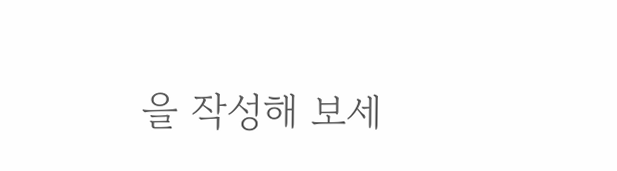을 작성해 보세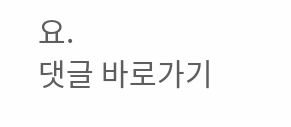요.
댓글 바로가기